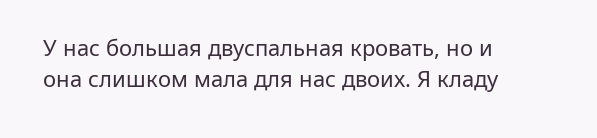У нас большая двуспальная кровать, но и она слишком мала для нас двоих. Я кладу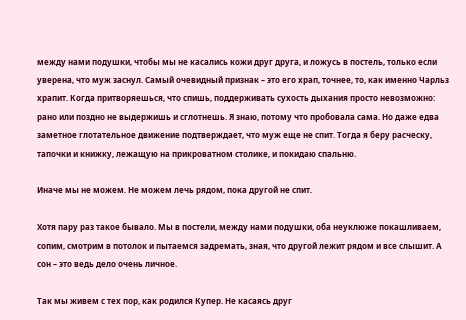между нами подушки, чтобы мы не касались кожи друг друга, и ложусь в постель, только если уверена, что муж заснул. Самый очевидный признак – это его храп, точнее, то, как именно Чарльз храпит. Когда притворяешься, что спишь, поддерживать сухость дыхания просто невозможно: рано или поздно не выдержишь и сглотнешь. Я знаю, потому что пробовала сама. Но даже едва заметное глотательное движение подтверждает, что муж еще не спит. Тогда я беру расческу, тапочки и книжку, лежащую на прикроватном столике, и покидаю спальню.

Иначе мы не можем. Не можем лечь рядом, пока другой не спит.

Хотя пару раз такое бывало. Мы в постели, между нами подушки, оба неуклюже покашливаем, сопим, смотрим в потолок и пытаемся задремать, зная, что другой лежит рядом и все слышит. А сон – это ведь дело очень личное.

Так мы живем с тех пор, как родился Купер. Не касаясь друг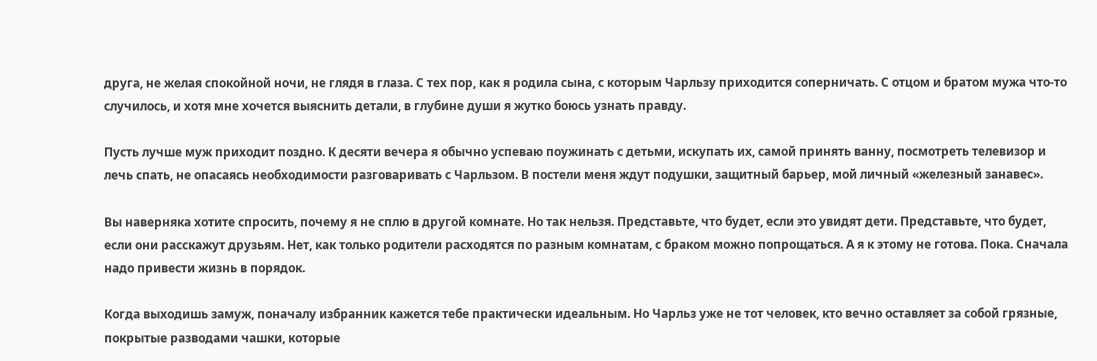друга, не желая спокойной ночи, не глядя в глаза. С тех пор, как я родила сына, с которым Чарльзу приходится соперничать. С отцом и братом мужа что-то случилось, и хотя мне хочется выяснить детали, в глубине души я жутко боюсь узнать правду.

Пусть лучше муж приходит поздно. К десяти вечера я обычно успеваю поужинать с детьми, искупать их, самой принять ванну, посмотреть телевизор и лечь спать, не опасаясь необходимости разговаривать с Чарльзом. В постели меня ждут подушки, защитный барьер, мой личный «железный занавес».

Вы наверняка хотите спросить, почему я не сплю в другой комнате. Но так нельзя. Представьте, что будет, если это увидят дети. Представьте, что будет, если они расскажут друзьям. Нет, как только родители расходятся по разным комнатам, с браком можно попрощаться. А я к этому не готова. Пока. Сначала надо привести жизнь в порядок.

Когда выходишь замуж, поначалу избранник кажется тебе практически идеальным. Но Чарльз уже не тот человек, кто вечно оставляет за собой грязные, покрытые разводами чашки, которые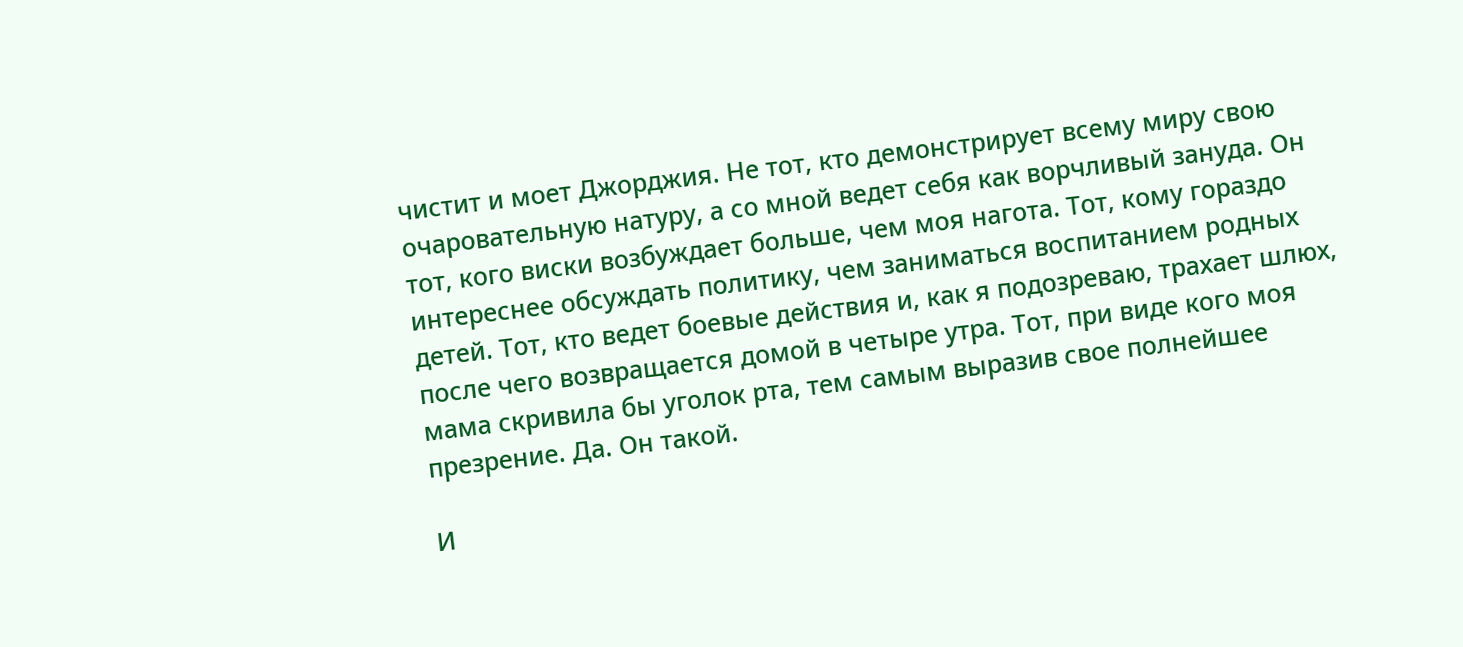чистит и моет Джорджия. Не тот, кто демонстрирует всему миру свою очаровательную натуру, а со мной ведет себя как ворчливый зануда. Он тот, кого виски возбуждает больше, чем моя нагота. Тот, кому гораздо интереснее обсуждать политику, чем заниматься воспитанием родных детей. Тот, кто ведет боевые действия и, как я подозреваю, трахает шлюх, после чего возвращается домой в четыре утра. Тот, при виде кого моя мама скривила бы уголок рта, тем самым выразив свое полнейшее презрение. Да. Он такой.

И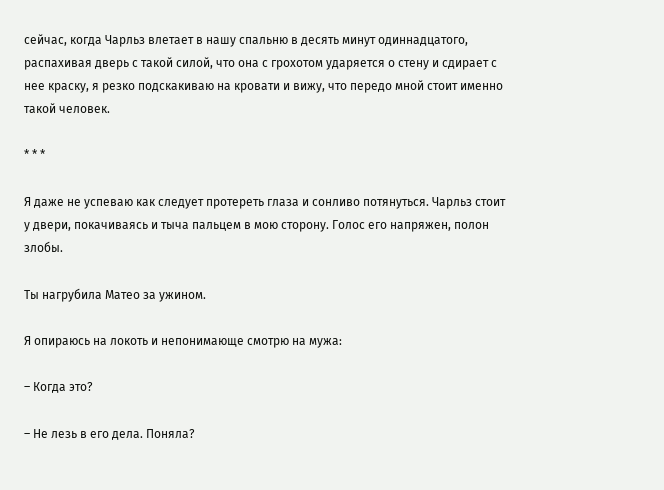сейчас, когда Чарльз влетает в нашу спальню в десять минут одиннадцатого, распахивая дверь с такой силой, что она с грохотом ударяется о стену и сдирает с нее краску, я резко подскакиваю на кровати и вижу, что передо мной стоит именно такой человек.

* * *

Я даже не успеваю как следует протереть глаза и сонливо потянуться. Чарльз стоит у двери, покачиваясь и тыча пальцем в мою сторону. Голос его напряжен, полон злобы.

Ты нагрубила Матео за ужином.

Я опираюсь на локоть и непонимающе смотрю на мужа:

– Когда это?

– Не лезь в его дела. Поняла?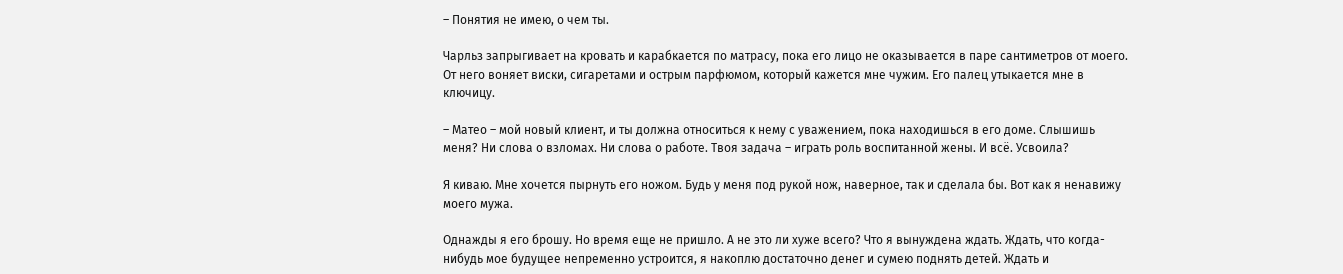– Понятия не имею, о чем ты.

Чарльз запрыгивает на кровать и карабкается по матрасу, пока его лицо не оказывается в паре сантиметров от моего. От него воняет виски, сигаретами и острым парфюмом, который кажется мне чужим. Его палец утыкается мне в ключицу.

– Матео – мой новый клиент, и ты должна относиться к нему с уважением, пока находишься в его доме. Слышишь меня? Ни слова о взломах. Ни слова о работе. Твоя задача – играть роль воспитанной жены. И всё. Усвоила?

Я киваю. Мне хочется пырнуть его ножом. Будь у меня под рукой нож, наверное, так и сделала бы. Вот как я ненавижу моего мужа.

Однажды я его брошу. Но время еще не пришло. А не это ли хуже всего? Что я вынуждена ждать. Ждать, что когда-нибудь мое будущее непременно устроится, я накоплю достаточно денег и сумею поднять детей. Ждать и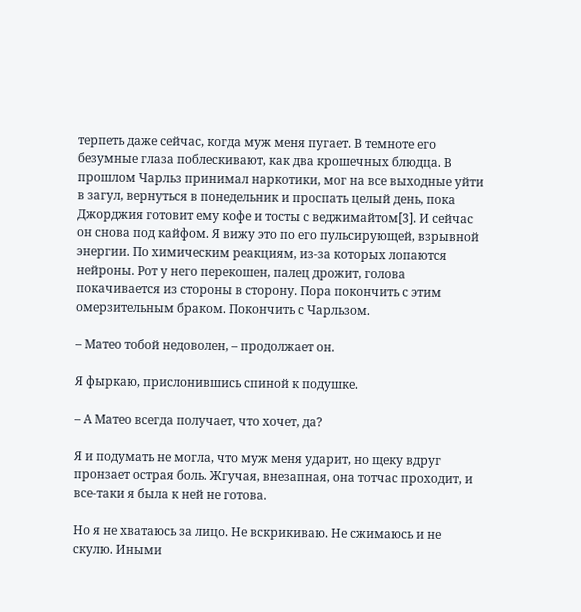терпеть даже сейчас, когда муж меня пугает. В темноте его безумные глаза поблескивают, как два крошечных блюдца. В прошлом Чарльз принимал наркотики, мог на все выходные уйти в загул, вернуться в понедельник и проспать целый день, пока Джорджия готовит ему кофе и тосты с веджимайтом[3]. И сейчас он снова под кайфом. Я вижу это по его пульсирующей, взрывной энергии. По химическим реакциям, из-за которых лопаются нейроны. Рот у него перекошен, палец дрожит, голова покачивается из стороны в сторону. Пора покончить с этим омерзительным браком. Покончить с Чарльзом.

– Матео тобой недоволен, – продолжает он.

Я фыркаю, прислонившись спиной к подушке.

– А Матео всегда получает, что хочет, да?

Я и подумать не могла, что муж меня ударит, но щеку вдруг пронзает острая боль. Жгучая, внезапная, она тотчас проходит, и все-таки я была к ней не готова.

Но я не хватаюсь за лицо. Не вскрикиваю. Не сжимаюсь и не скулю. Иными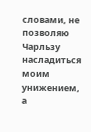словами, не позволяю Чарльзу насладиться моим унижением, а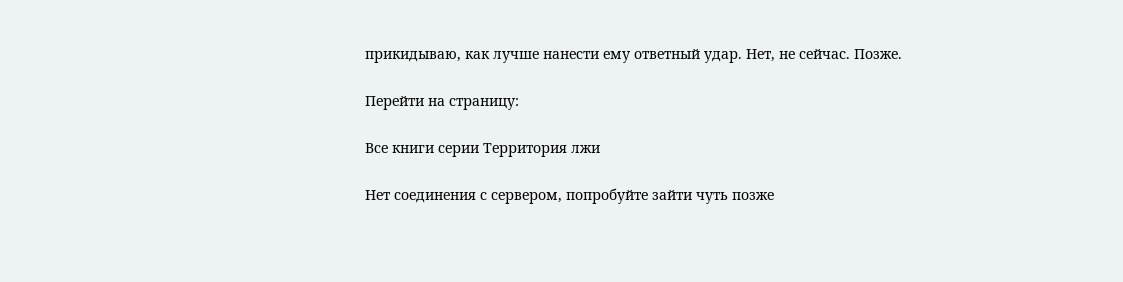прикидываю, как лучше нанести ему ответный удар. Нет, не сейчас. Позже.

Перейти на страницу:

Все книги серии Территория лжи

Нет соединения с сервером, попробуйте зайти чуть позже